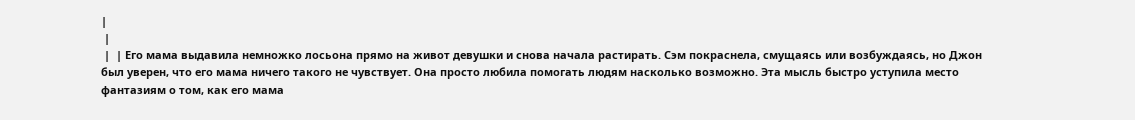|
 |
 |  | Его мама выдавила немножко лосьона прямо на живот девушки и снова начала растирать. Сэм покраснела, смущаясь или возбуждаясь, но Джон был уверен, что его мама ничего такого не чувствует. Она просто любила помогать людям насколько возможно. Эта мысль быстро уступила место фантазиям о том, как его мама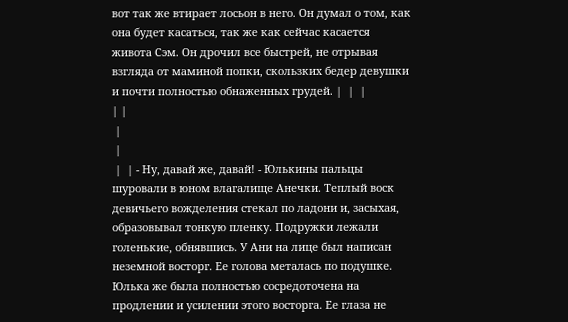вот так же втирает лосьон в него. Он думал о том, как она будет касаться, так же как сейчас касается живота Сэм. Он дрочил все быстрей, не отрывая взгляда от маминой попки, скользких бедер девушки и почти полностью обнаженных грудей. |  |  |
| |
 |
 |
 |  | - Ну, давай же, давай! - Юлькины пальцы шуровали в юном влагалище Анечки. Теплый воск девичьего вожделения стекал по ладони и, засыхая, образовывал тонкую пленку. Подружки лежали голенькие, обнявшись. У Ани на лице был написан неземной восторг. Ее голова металась по подушке. Юлька же была полностью сосредоточена на продлении и усилении этого восторга. Ее глаза не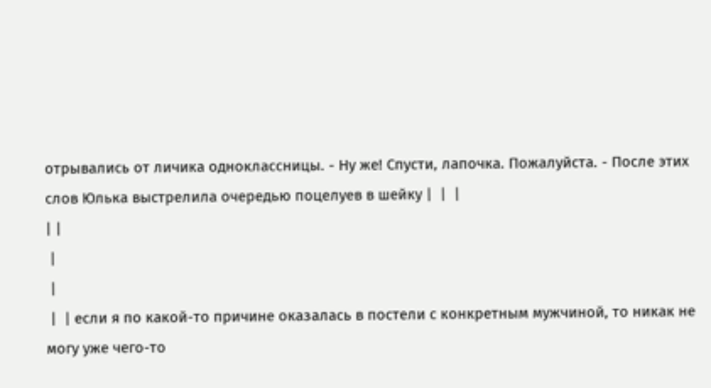отрывались от личика одноклассницы. - Ну же! Спусти, лапочка. Пожалуйста. - После этих слов Юлька выстрелила очередью поцелуев в шейку |  |  |
| |
 |
 |
 |  | если я по какой-то причине оказалась в постели с конкретным мужчиной, то никак не могу уже чего-то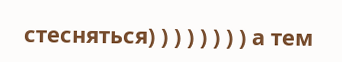стесняться) ) ) ) ) ) ) ) а тем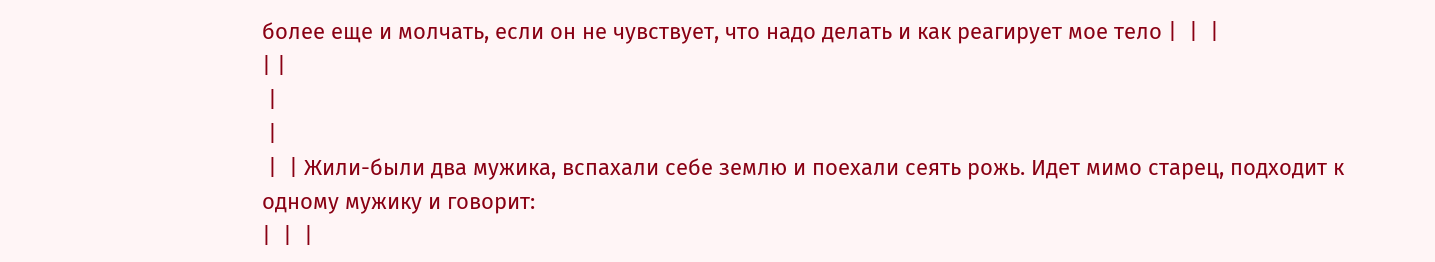более еще и молчать, если он не чувствует, что надо делать и как реагирует мое тело |  |  |
| |
 |
 |
 |  | Жили-были два мужика, вспахали себе землю и поехали сеять рожь. Идет мимо старец, подходит к одному мужику и говорит:
|  |  |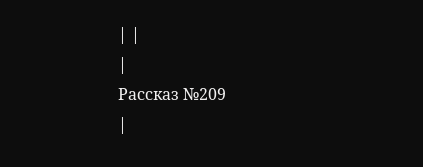| |
|
Рассказ №209
|